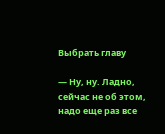Выбрать главу

— Ну, ну. Ладно, сейчас не об этом, надо еще раз все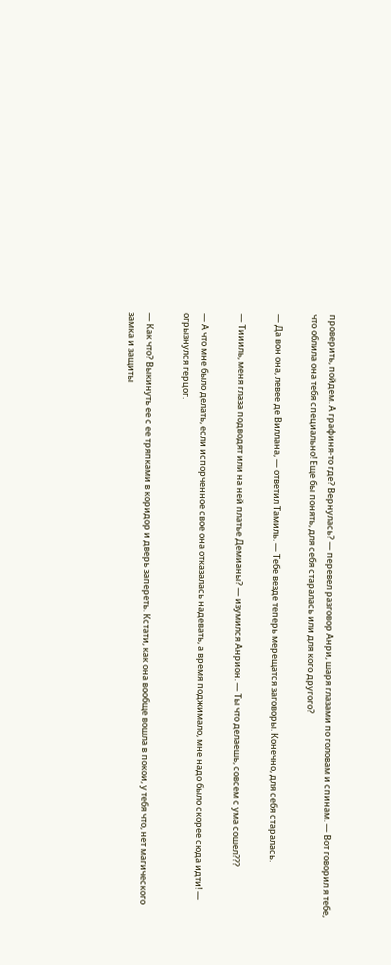проверить, пойдем. А графиня-то где? Вернулась? — перевел разговор Анри, шаря глазами по головам и спинам. — Вот говорил я тебе, что облила она тебя специально! Еще бы понять, для себя старалась или для кого другого?

— Да вон она, левее де Виллана, — ответил Тамиль. — Тебе везде теперь мерещатся заговоры. Конечно, для себя старалась.

— Тиииль, меня глаза подводят или на ней платье Демианы? — изумился Анрион. — Ты что делаешь, совсем с ума сошел???

— А что мне было делать, если испорченное свое она отказалась надевать, а время поджимало, мне надо было скорее сюда идти! — огрызнулся герцог.

— Как что? Выкинуть ее с ее тряпками в коридор и дверь запереть. Кстати, как она вообще вошла в покои, у тебя что, нет магического замка и защиты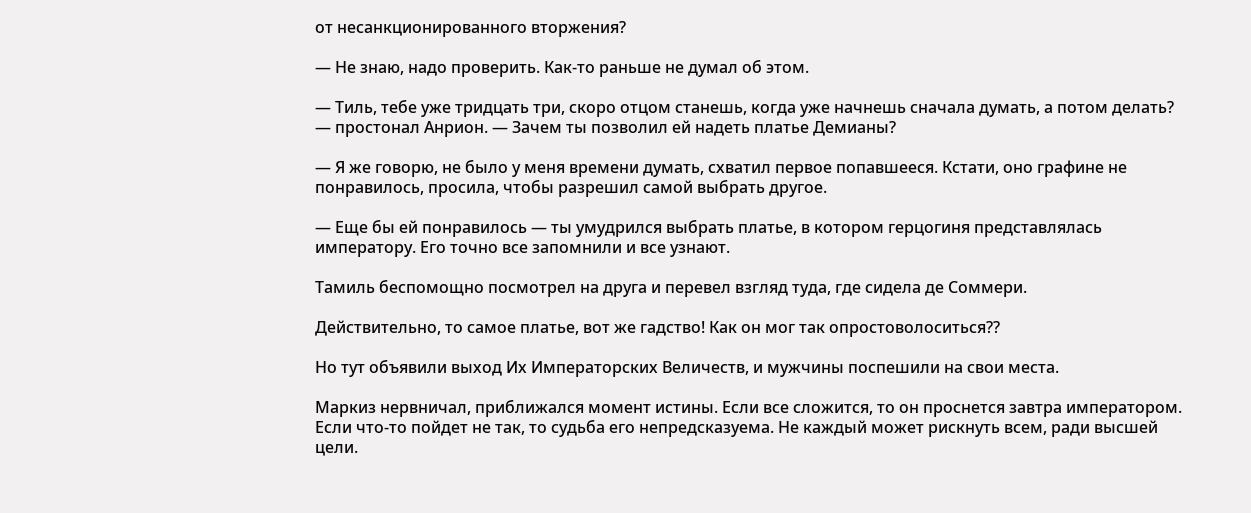от несанкционированного вторжения?

— Не знаю, надо проверить. Как-то раньше не думал об этом.

— Тиль, тебе уже тридцать три, скоро отцом станешь, когда уже начнешь сначала думать, а потом делать? — простонал Анрион. — Зачем ты позволил ей надеть платье Демианы?

— Я же говорю, не было у меня времени думать, схватил первое попавшееся. Кстати, оно графине не понравилось, просила, чтобы разрешил самой выбрать другое.

— Еще бы ей понравилось — ты умудрился выбрать платье, в котором герцогиня представлялась императору. Его точно все запомнили и все узнают.

Тамиль беспомощно посмотрел на друга и перевел взгляд туда, где сидела де Соммери.

Действительно, то самое платье, вот же гадство! Как он мог так опростоволоситься??

Но тут объявили выход Их Императорских Величеств, и мужчины поспешили на свои места.

Маркиз нервничал, приближался момент истины. Если все сложится, то он проснется завтра императором. Если что-то пойдет не так, то судьба его непредсказуема. Не каждый может рискнуть всем, ради высшей цели.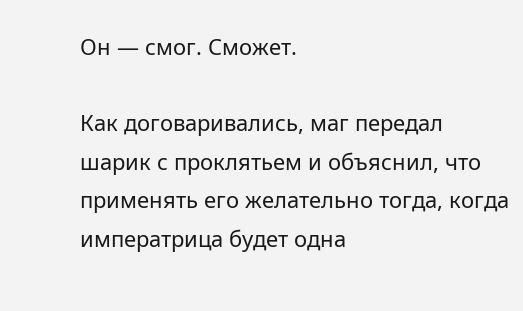Он — смог. Сможет.

Как договаривались, маг передал шарик с проклятьем и объяснил, что применять его желательно тогда, когда императрица будет одна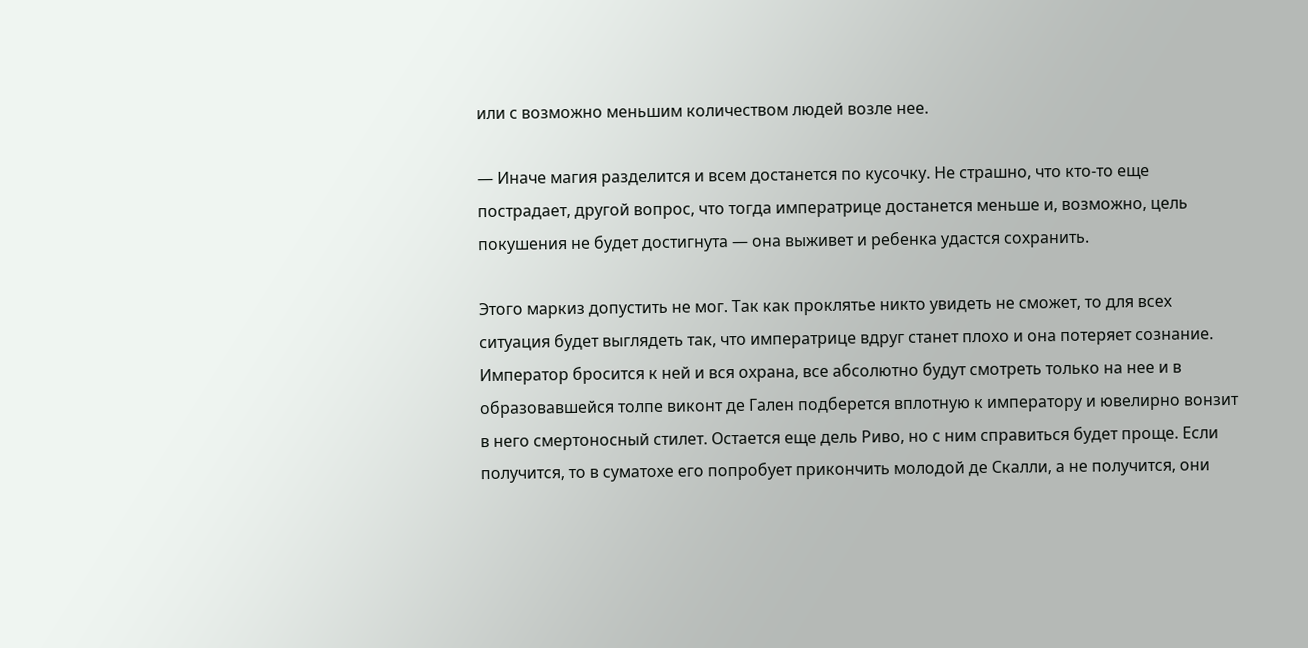или с возможно меньшим количеством людей возле нее.

— Иначе магия разделится и всем достанется по кусочку. Не страшно, что кто-то еще пострадает, другой вопрос, что тогда императрице достанется меньше и, возможно, цель покушения не будет достигнута — она выживет и ребенка удастся сохранить.

Этого маркиз допустить не мог. Так как проклятье никто увидеть не сможет, то для всех ситуация будет выглядеть так, что императрице вдруг станет плохо и она потеряет сознание. Император бросится к ней и вся охрана, все абсолютно будут смотреть только на нее и в образовавшейся толпе виконт де Гален подберется вплотную к императору и ювелирно вонзит в него смертоносный стилет. Остается еще дель Риво, но с ним справиться будет проще. Если получится, то в суматохе его попробует прикончить молодой де Скалли, а не получится, они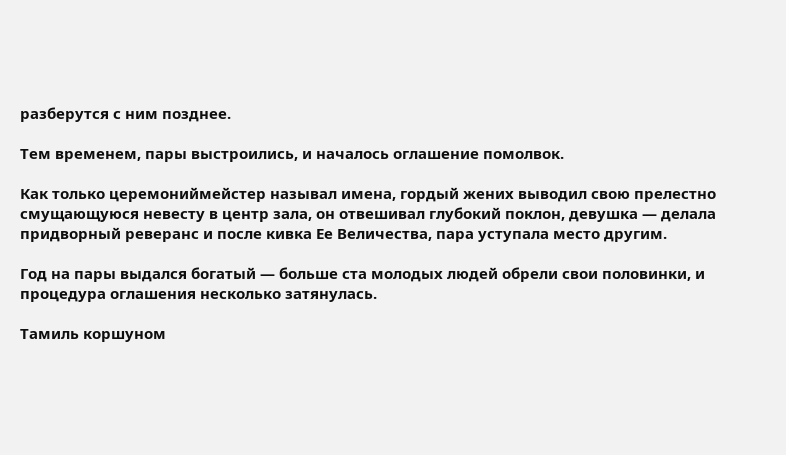разберутся с ним позднее.

Тем временем, пары выстроились, и началось оглашение помолвок.

Как только церемониймейстер называл имена, гордый жених выводил свою прелестно смущающуюся невесту в центр зала, он отвешивал глубокий поклон, девушка — делала придворный реверанс и после кивка Ее Величества, пара уступала место другим.

Год на пары выдался богатый — больше ста молодых людей обрели свои половинки, и процедура оглашения несколько затянулась.

Тамиль коршуном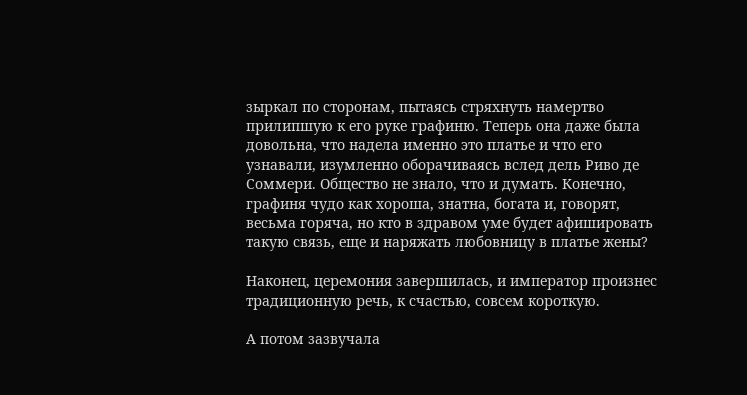зыркал по сторонам, пытаясь стряхнуть намертво прилипшую к его руке графиню. Теперь она даже была довольна, что надела именно это платье и что его узнавали, изумленно оборачиваясь вслед дель Риво де Соммери. Общество не знало, что и думать. Конечно, графиня чудо как хороша, знатна, богата и, говорят, весьма горяча, но кто в здравом уме будет афишировать такую связь, еще и наряжать любовницу в платье жены?

Наконец, церемония завершилась, и император произнес традиционную речь, к счастью, совсем короткую.

А потом зазвучала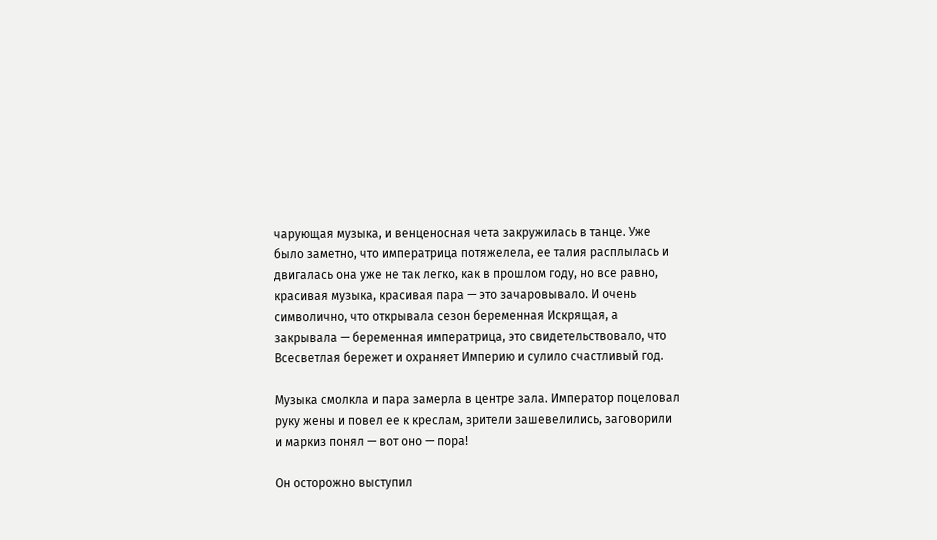чарующая музыка, и венценосная чета закружилась в танце. Уже было заметно, что императрица потяжелела, ее талия расплылась и двигалась она уже не так легко, как в прошлом году, но все равно, красивая музыка, красивая пара — это зачаровывало. И очень символично, что открывала сезон беременная Искрящая, а закрывала — беременная императрица, это свидетельствовало, что Всесветлая бережет и охраняет Империю и сулило счастливый год.

Музыка смолкла и пара замерла в центре зала. Император поцеловал руку жены и повел ее к креслам, зрители зашевелились, заговорили и маркиз понял — вот оно — пора!

Он осторожно выступил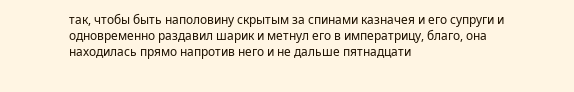так, чтобы быть наполовину скрытым за спинами казначея и его супруги и одновременно раздавил шарик и метнул его в императрицу, благо, она находилась прямо напротив него и не дальше пятнадцати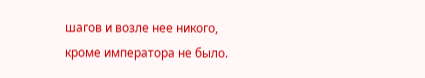шагов и возле нее никого, кроме императора не было.